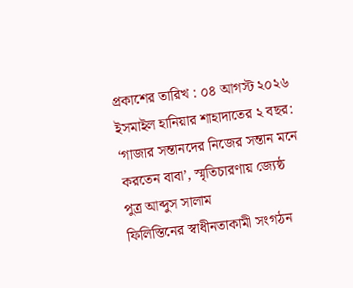প্রকাশের তারিখ : ০৪ আগস্ট ২০২৬
ইসমাইল হানিয়ার শাহাদাতের ২ বছর: ‘গাজার সন্তানদের নিজের সন্তান মনে করতেন বাবা’, স্মৃতিচারণায় জ্যেষ্ঠ পুত্র আব্দুস সালাম
ফিলিস্তিনের স্বাধীনতাকামী সংগঠন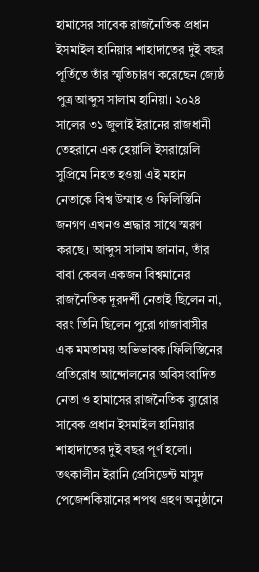হামাসের সাবেক রাজনৈতিক প্রধান ইসমাইল হানিয়ার শাহাদাতের দুই বছর পূর্তিতে তাঁর স্মৃতিচারণ করেছেন জ্যেষ্ঠ পুত্র আব্দুস সালাম হানিয়া। ২০২৪ সালের ৩১ জুলাই ইরানের রাজধানী তেহরানে এক হেয়ালি ইসরায়েলি সুপ্রিমে নিহত হওয়া এই মহান নেতাকে বিশ্ব উম্মাহ ও ফিলিস্তিনি জনগণ এখনও শ্রদ্ধার সাথে স্মরণ করছে। আব্দুস সালাম জানান, তাঁর বাবা কেবল একজন বিশ্বমানের রাজনৈতিক দূরদর্শী নেতাই ছিলেন না, বরং তিনি ছিলেন পুরো গাজাবাসীর এক মমতাময় অভিভাবক।ফিলিস্তিনের প্রতিরোধ আন্দোলনের অবিসংবাদিত নেতা ও হামাসের রাজনৈতিক ব্যুরোর সাবেক প্রধান ইসমাইল হানিয়ার শাহাদাতের দুই বছর পূর্ণ হলো। তৎকালীন ইরানি প্রেসিডেন্ট মাসুদ পেজেশকিয়ানের শপথ গ্রহণ অনুষ্ঠানে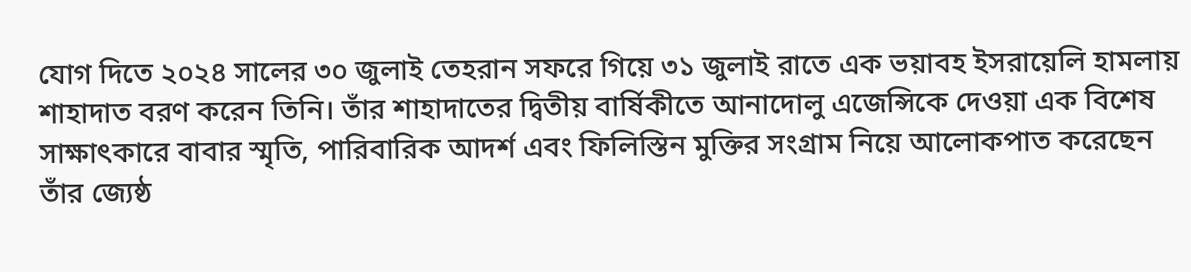যোগ দিতে ২০২৪ সালের ৩০ জুলাই তেহরান সফরে গিয়ে ৩১ জুলাই রাতে এক ভয়াবহ ইসরায়েলি হামলায় শাহাদাত বরণ করেন তিনি। তাঁর শাহাদাতের দ্বিতীয় বার্ষিকীতে আনাদোলু এজেন্সিকে দেওয়া এক বিশেষ সাক্ষাৎকারে বাবার স্মৃতি, পারিবারিক আদর্শ এবং ফিলিস্তিন মুক্তির সংগ্রাম নিয়ে আলোকপাত করেছেন তাঁর জ্যেষ্ঠ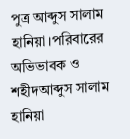পুত্র আব্দুস সালাম হানিয়া।পরিবারের অভিভাবক ও শহীদআব্দুস সালাম হানিয়া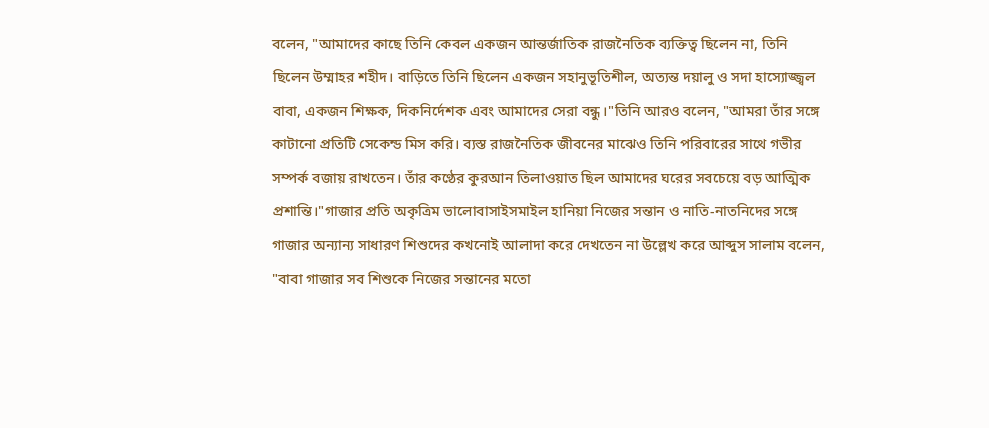বলেন, "আমাদের কাছে তিনি কেবল একজন আন্তর্জাতিক রাজনৈতিক ব্যক্তিত্ব ছিলেন না, তিনি ছিলেন উম্মাহর শহীদ। বাড়িতে তিনি ছিলেন একজন সহানুভূতিশীল, অত্যন্ত দয়ালু ও সদা হাস্যোজ্জ্বল বাবা, একজন শিক্ষক, দিকনির্দেশক এবং আমাদের সেরা বন্ধু।"তিনি আরও বলেন, "আমরা তাঁর সঙ্গে কাটানো প্রতিটি সেকেন্ড মিস করি। ব্যস্ত রাজনৈতিক জীবনের মাঝেও তিনি পরিবারের সাথে গভীর সম্পর্ক বজায় রাখতেন। তাঁর কণ্ঠের কুরআন তিলাওয়াত ছিল আমাদের ঘরের সবচেয়ে বড় আত্মিক প্রশান্তি।"গাজার প্রতি অকৃত্রিম ভালোবাসাইসমাইল হানিয়া নিজের সন্তান ও নাতি-নাতনিদের সঙ্গে গাজার অন্যান্য সাধারণ শিশুদের কখনোই আলাদা করে দেখতেন না উল্লেখ করে আব্দুস সালাম বলেন, "বাবা গাজার সব শিশুকে নিজের সন্তানের মতো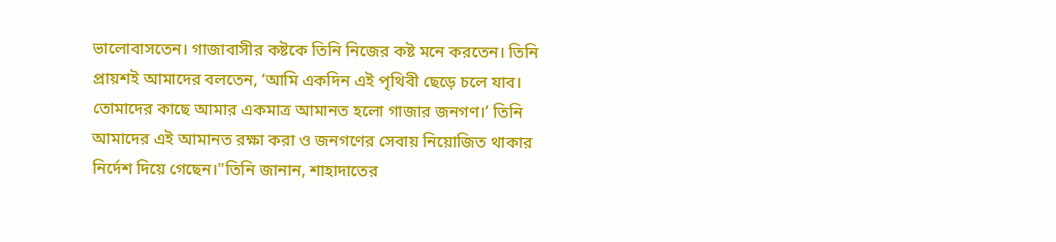ভালোবাসতেন। গাজাবাসীর কষ্টকে তিনি নিজের কষ্ট মনে করতেন। তিনি প্রায়শই আমাদের বলতেন, ‘আমি একদিন এই পৃথিবী ছেড়ে চলে যাব। তোমাদের কাছে আমার একমাত্র আমানত হলো গাজার জনগণ।’ তিনি আমাদের এই আমানত রক্ষা করা ও জনগণের সেবায় নিয়োজিত থাকার নির্দেশ দিয়ে গেছেন।"তিনি জানান, শাহাদাতের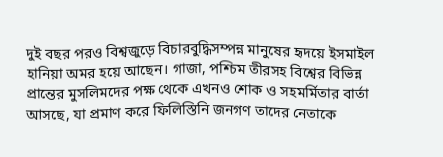দুই বছর পরও বিশ্বজুড়ে বিচারবুদ্ধিসম্পন্ন মানুষের হৃদয়ে ইসমাইল হানিয়া অমর হয়ে আছেন। গাজা, পশ্চিম তীরসহ বিশ্বের বিভিন্ন প্রান্তের মুসলিমদের পক্ষ থেকে এখনও শোক ও সহমর্মিতার বার্তা আসছে, যা প্রমাণ করে ফিলিস্তিনি জনগণ তাদের নেতাকে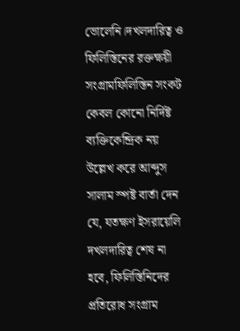ভোলেনি।দখলদারিত্ব ও ফিলিস্তিনের রক্তক্ষয়ী সংগ্রামফিলিস্তিন সংকট কেবল কোনো নির্দিষ্ট ব্যক্তিকেন্দ্রিক নয় উল্লেখ করে আব্দুস সালাম স্পষ্ট বার্তা দেন যে, যতক্ষণ ইসরায়েলি দখলদারিত্ব শেষ না হবে, ফিলিস্তিনিদের প্রতিরোধ সংগ্রাম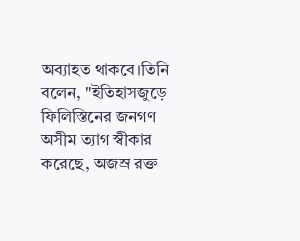অব্যাহত থাকবে।তিনি বলেন, "ইতিহাসজুড়ে ফিলিস্তিনের জনগণ অসীম ত্যাগ স্বীকার করেছে, অজস্র রক্ত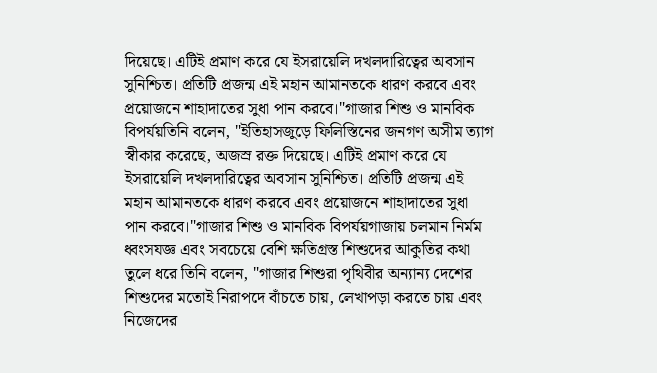দিয়েছে। এটিই প্রমাণ করে যে ইসরায়েলি দখলদারিত্বের অবসান সুনিশ্চিত। প্রতিটি প্রজন্ম এই মহান আমানতকে ধারণ করবে এবং প্রয়োজনে শাহাদাতের সুধা পান করবে।"গাজার শিশু ও মানবিক বিপর্যয়তিনি বলেন, "ইতিহাসজুড়ে ফিলিস্তিনের জনগণ অসীম ত্যাগ স্বীকার করেছে, অজস্র রক্ত দিয়েছে। এটিই প্রমাণ করে যে ইসরায়েলি দখলদারিত্বের অবসান সুনিশ্চিত। প্রতিটি প্রজন্ম এই মহান আমানতকে ধারণ করবে এবং প্রয়োজনে শাহাদাতের সুধা পান করবে।"গাজার শিশু ও মানবিক বিপর্যয়গাজায় চলমান নির্মম ধ্বংসযজ্ঞ এবং সবচেয়ে বেশি ক্ষতিগ্রস্ত শিশুদের আকুতির কথা তুলে ধরে তিনি বলেন, "গাজার শিশুরা পৃথিবীর অন্যান্য দেশের শিশুদের মতোই নিরাপদে বাঁচতে চায়, লেখাপড়া করতে চায় এবং নিজেদের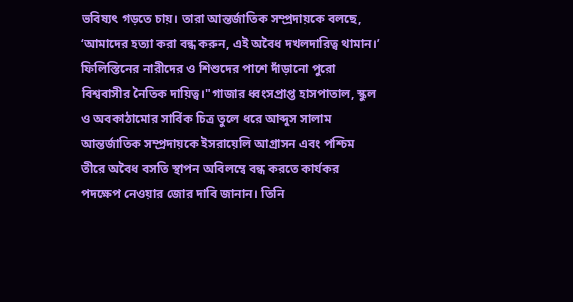ভবিষ্যৎ গড়তে চায়। তারা আন্তর্জাতিক সম্প্রদায়কে বলছে, ‘আমাদের হত্যা করা বন্ধ করুন, এই অবৈধ দখলদারিত্ব থামান।’ ফিলিস্তিনের নারীদের ও শিশুদের পাশে দাঁড়ানো পুরো বিশ্ববাসীর নৈতিক দায়িত্ব।"গাজার ধ্বংসপ্রাপ্ত হাসপাতাল, স্কুল ও অবকাঠামোর সার্বিক চিত্র তুলে ধরে আব্দুস সালাম আন্তর্জাতিক সম্প্রদায়কে ইসরায়েলি আগ্রাসন এবং পশ্চিম তীরে অবৈধ বসতি স্থাপন অবিলম্বে বন্ধ করতে কার্যকর পদক্ষেপ নেওয়ার জোর দাবি জানান। তিনি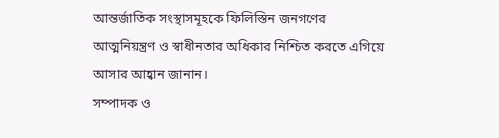আন্তর্জাতিক সংস্থাসমূহকে ফিলিস্তিন জনগণের আত্মনিয়ন্ত্রণ ও স্বাধীনতার অধিকার নিশ্চিত করতে এগিয়ে আসার আহ্বান জানান।
সম্পাদক ও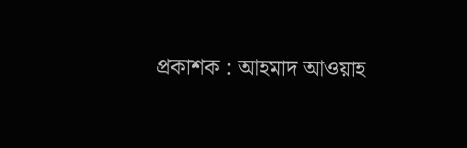প্রকাশক : আহমাদ আওয়াহ